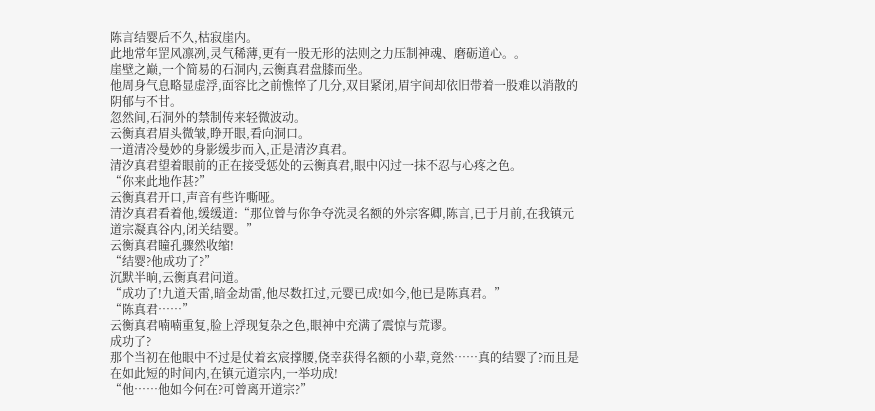陈言结婴后不久,枯寂崖内。
此地常年罡风凛冽,灵气稀薄,更有一股无形的法则之力压制神魂、磨砺道心。。
崖壁之巅,一个简易的石洞内,云衡真君盘膝而坐。
他周身气息略显虚浮,面容比之前憔悴了几分,双目紧闭,眉宇间却依旧带着一股难以消散的阴郁与不甘。
忽然间,石洞外的禁制传来轻微波动。
云衡真君眉头微皱,睁开眼,看向洞口。
一道清冷曼妙的身影缓步而入,正是清汐真君。
清汐真君望着眼前的正在接受惩处的云衡真君,眼中闪过一抹不忍与心疼之色。
“你来此地作甚?”
云衡真君开口,声音有些许嘶哑。
清汐真君看着他,缓缓道:“那位曾与你争夺洗灵名额的外宗客卿,陈言,已于月前,在我镇元道宗凝真谷内,闭关结婴。”
云衡真君瞳孔骤然收缩!
“结婴?他成功了?”
沉默半晌,云衡真君问道。
“成功了!九道天雷,暗金劫雷,他尽数扛过,元婴已成!如今,他已是陈真君。”
“陈真君……”
云衡真君喃喃重复,脸上浮现复杂之色,眼神中充满了震惊与荒谬。
成功了?
那个当初在他眼中不过是仗着玄宸撑腰,侥幸获得名额的小辈,竟然……真的结婴了?而且是在如此短的时间内,在镇元道宗内,一举功成!
“他……他如今何在?可曾离开道宗?”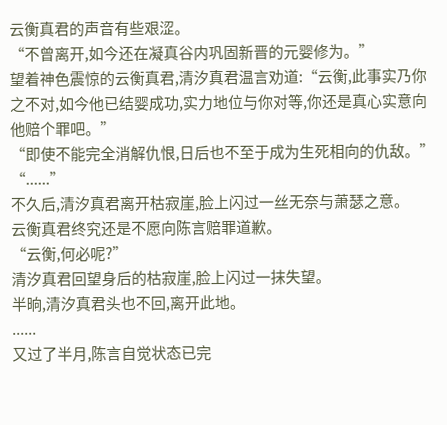云衡真君的声音有些艰涩。
“不曾离开,如今还在凝真谷内巩固新晋的元婴修为。”
望着神色震惊的云衡真君,清汐真君温言劝道:“云衡,此事实乃你之不对,如今他已结婴成功,实力地位与你对等,你还是真心实意向他赔个罪吧。”
“即使不能完全消解仇恨,日后也不至于成为生死相向的仇敌。”
“......”
不久后,清汐真君离开枯寂崖,脸上闪过一丝无奈与萧瑟之意。
云衡真君终究还是不愿向陈言赔罪道歉。
“云衡,何必呢?”
清汐真君回望身后的枯寂崖,脸上闪过一抹失望。
半晌,清汐真君头也不回,离开此地。
......
又过了半月,陈言自觉状态已完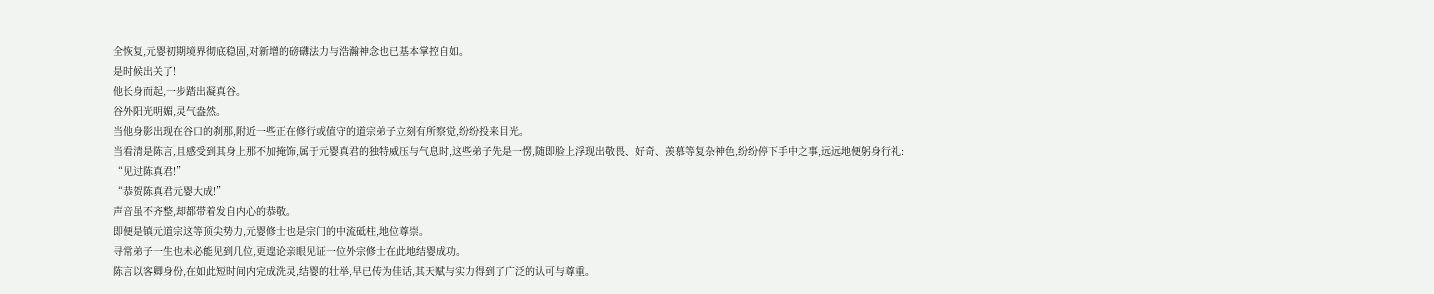全恢复,元婴初期境界彻底稳固,对新增的磅礴法力与浩瀚神念也已基本掌控自如。
是时候出关了!
他长身而起,一步踏出凝真谷。
谷外阳光明媚,灵气盎然。
当他身影出现在谷口的刹那,附近一些正在修行或值守的道宗弟子立刻有所察觉,纷纷投来目光。
当看清是陈言,且感受到其身上那不加掩饰,属于元婴真君的独特威压与气息时,这些弟子先是一愣,随即脸上浮现出敬畏、好奇、羡慕等复杂神色,纷纷停下手中之事,远远地便躬身行礼:
“见过陈真君!”
“恭贺陈真君元婴大成!”
声音虽不齐整,却都带着发自内心的恭敬。
即便是镇元道宗这等顶尖势力,元婴修士也是宗门的中流砥柱,地位尊崇。
寻常弟子一生也未必能见到几位,更遑论亲眼见证一位外宗修士在此地结婴成功。
陈言以客卿身份,在如此短时间内完成洗灵,结婴的壮举,早已传为佳话,其天赋与实力得到了广泛的认可与尊重。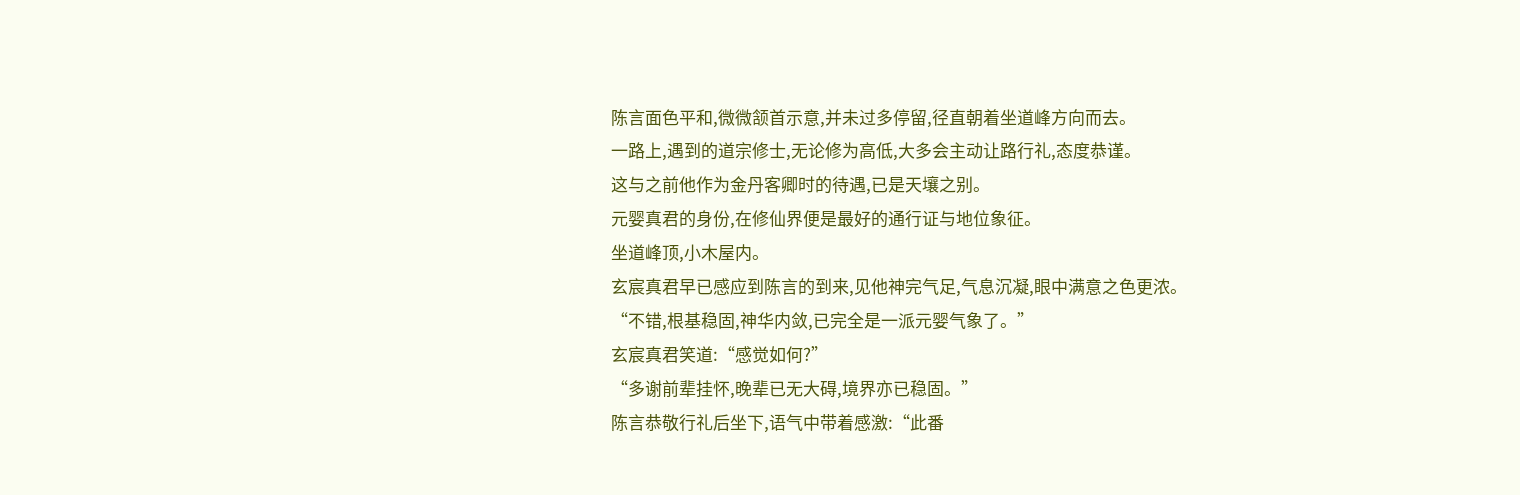陈言面色平和,微微颔首示意,并未过多停留,径直朝着坐道峰方向而去。
一路上,遇到的道宗修士,无论修为高低,大多会主动让路行礼,态度恭谨。
这与之前他作为金丹客卿时的待遇,已是天壤之别。
元婴真君的身份,在修仙界便是最好的通行证与地位象征。
坐道峰顶,小木屋内。
玄宸真君早已感应到陈言的到来,见他神完气足,气息沉凝,眼中满意之色更浓。
“不错,根基稳固,神华内敛,已完全是一派元婴气象了。”
玄宸真君笑道:“感觉如何?”
“多谢前辈挂怀,晚辈已无大碍,境界亦已稳固。”
陈言恭敬行礼后坐下,语气中带着感激:“此番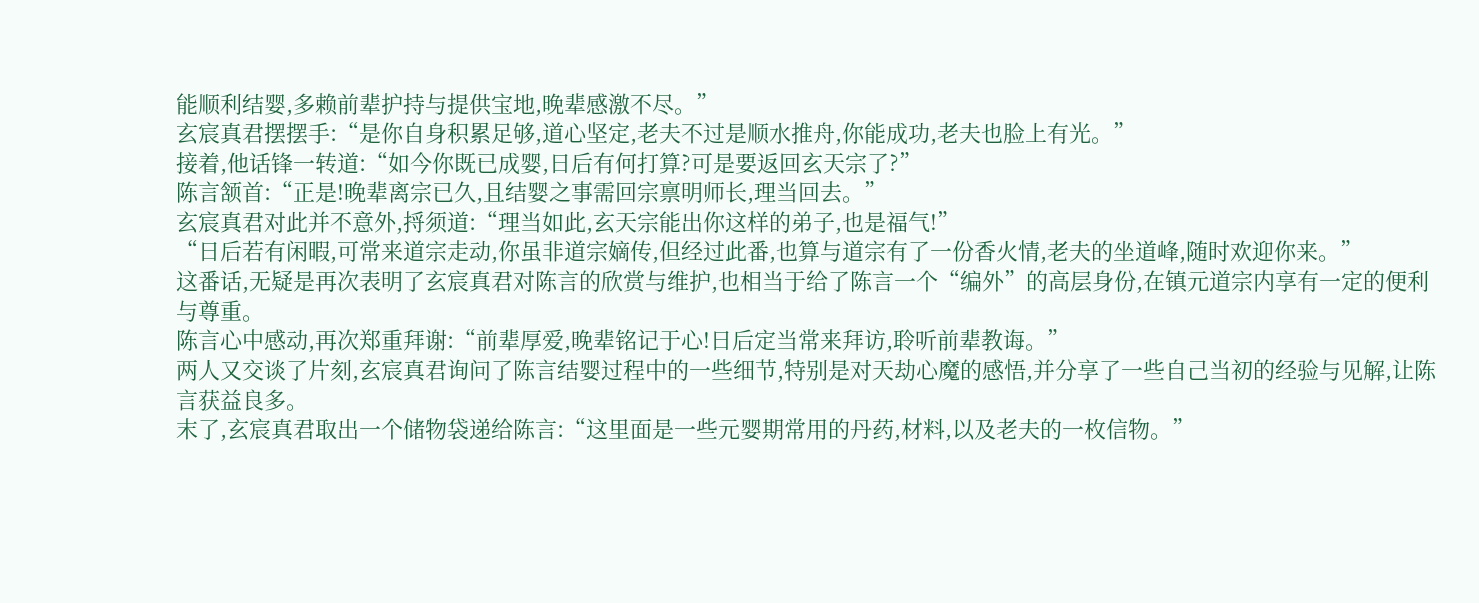能顺利结婴,多赖前辈护持与提供宝地,晚辈感激不尽。”
玄宸真君摆摆手:“是你自身积累足够,道心坚定,老夫不过是顺水推舟,你能成功,老夫也脸上有光。”
接着,他话锋一转道:“如今你既已成婴,日后有何打算?可是要返回玄天宗了?”
陈言颔首:“正是!晚辈离宗已久,且结婴之事需回宗禀明师长,理当回去。”
玄宸真君对此并不意外,捋须道:“理当如此,玄天宗能出你这样的弟子,也是福气!”
“日后若有闲暇,可常来道宗走动,你虽非道宗嫡传,但经过此番,也算与道宗有了一份香火情,老夫的坐道峰,随时欢迎你来。”
这番话,无疑是再次表明了玄宸真君对陈言的欣赏与维护,也相当于给了陈言一个“编外”的高层身份,在镇元道宗内享有一定的便利与尊重。
陈言心中感动,再次郑重拜谢:“前辈厚爱,晚辈铭记于心!日后定当常来拜访,聆听前辈教诲。”
两人又交谈了片刻,玄宸真君询问了陈言结婴过程中的一些细节,特别是对天劫心魔的感悟,并分享了一些自己当初的经验与见解,让陈言获益良多。
末了,玄宸真君取出一个储物袋递给陈言:“这里面是一些元婴期常用的丹药,材料,以及老夫的一枚信物。”